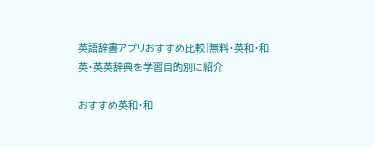英語辞書アプリおすすめ比較|無料・英和・和英・英英辞典を学習目的別に紹介

おすすめ英和・和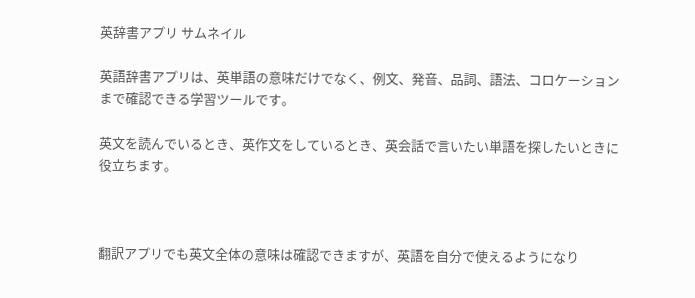英辞書アプリ サムネイル

英語辞書アプリは、英単語の意味だけでなく、例文、発音、品詞、語法、コロケーションまで確認できる学習ツールです。

英文を読んでいるとき、英作文をしているとき、英会話で言いたい単語を探したいときに役立ちます。



翻訳アプリでも英文全体の意味は確認できますが、英語を自分で使えるようになり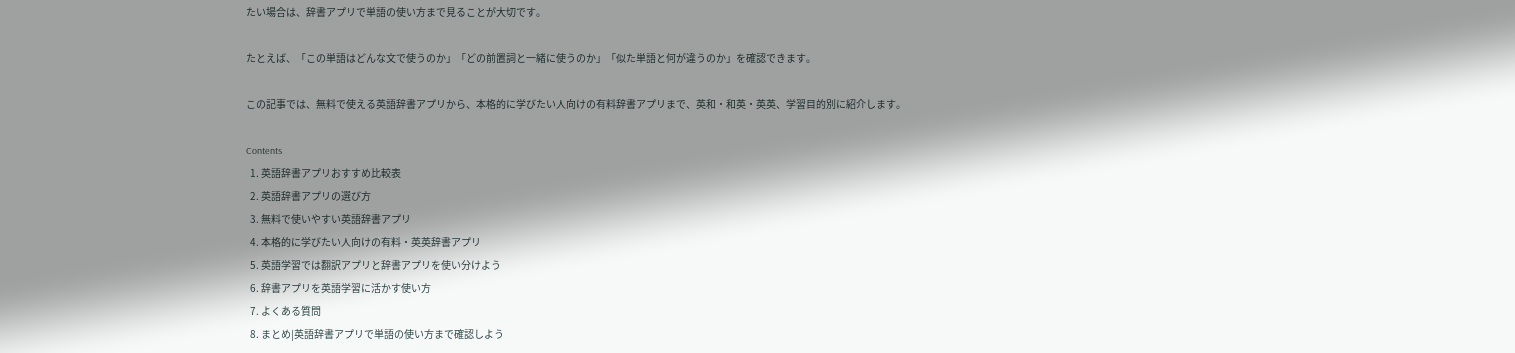たい場合は、辞書アプリで単語の使い方まで見ることが大切です。

たとえば、「この単語はどんな文で使うのか」「どの前置詞と一緒に使うのか」「似た単語と何が違うのか」を確認できます。

この記事では、無料で使える英語辞書アプリから、本格的に学びたい人向けの有料辞書アプリまで、英和・和英・英英、学習目的別に紹介します。

Contents
  1. 英語辞書アプリおすすめ比較表
  2. 英語辞書アプリの選び方
  3. 無料で使いやすい英語辞書アプリ
  4. 本格的に学びたい人向けの有料・英英辞書アプリ
  5. 英語学習では翻訳アプリと辞書アプリを使い分けよう
  6. 辞書アプリを英語学習に活かす使い方
  7. よくある質問
  8. まとめ|英語辞書アプリで単語の使い方まで確認しよう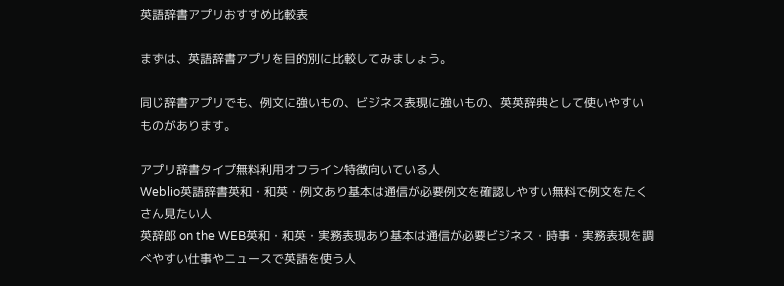英語辞書アプリおすすめ比較表

まずは、英語辞書アプリを目的別に比較してみましょう。

同じ辞書アプリでも、例文に強いもの、ビジネス表現に強いもの、英英辞典として使いやすいものがあります。

アプリ辞書タイプ無料利用オフライン特徴向いている人
Weblio英語辞書英和・和英・例文あり基本は通信が必要例文を確認しやすい無料で例文をたくさん見たい人
英辞郎 on the WEB英和・和英・実務表現あり基本は通信が必要ビジネス・時事・実務表現を調べやすい仕事やニュースで英語を使う人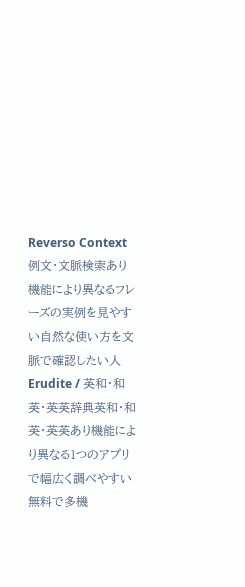Reverso Context例文・文脈検索あり機能により異なるフレーズの実例を見やすい自然な使い方を文脈で確認したい人
Erudite / 英和・和英・英英辞典英和・和英・英英あり機能により異なる1つのアプリで幅広く調べやすい無料で多機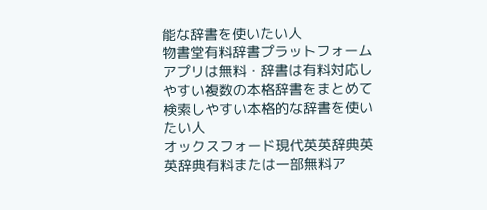能な辞書を使いたい人
物書堂有料辞書プラットフォームアプリは無料・辞書は有料対応しやすい複数の本格辞書をまとめて検索しやすい本格的な辞書を使いたい人
オックスフォード現代英英辞典英英辞典有料または一部無料ア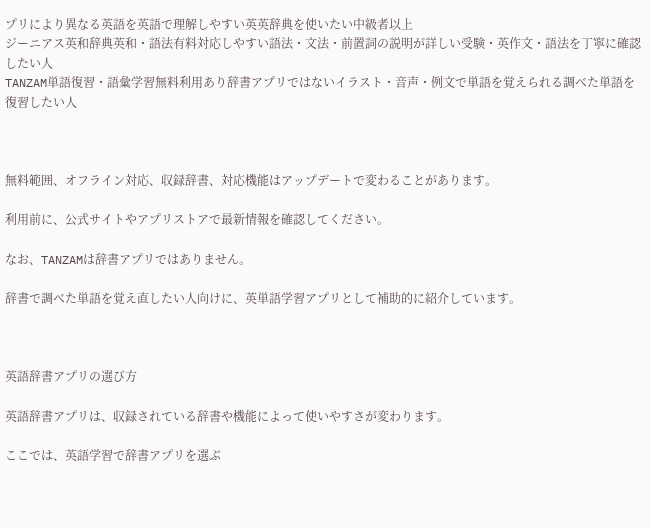プリにより異なる英語を英語で理解しやすい英英辞典を使いたい中級者以上
ジーニアス英和辞典英和・語法有料対応しやすい語法・文法・前置詞の説明が詳しい受験・英作文・語法を丁寧に確認したい人
TANZAM単語復習・語彙学習無料利用あり辞書アプリではないイラスト・音声・例文で単語を覚えられる調べた単語を復習したい人



無料範囲、オフライン対応、収録辞書、対応機能はアップデートで変わることがあります。

利用前に、公式サイトやアプリストアで最新情報を確認してください。

なお、TANZAMは辞書アプリではありません。

辞書で調べた単語を覚え直したい人向けに、英単語学習アプリとして補助的に紹介しています。



英語辞書アプリの選び方

英語辞書アプリは、収録されている辞書や機能によって使いやすさが変わります。

ここでは、英語学習で辞書アプリを選ぶ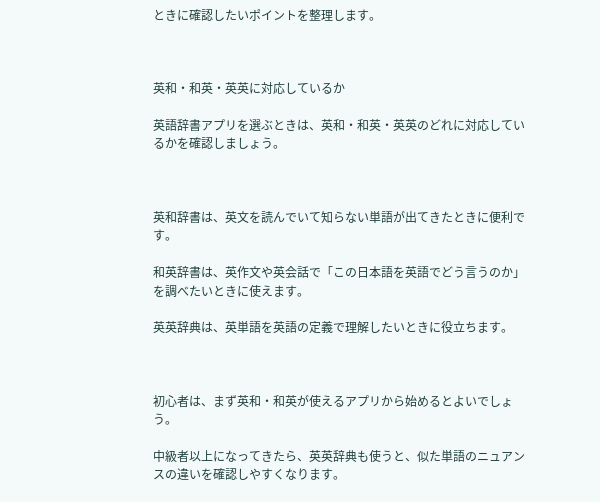ときに確認したいポイントを整理します。



英和・和英・英英に対応しているか

英語辞書アプリを選ぶときは、英和・和英・英英のどれに対応しているかを確認しましょう。



英和辞書は、英文を読んでいて知らない単語が出てきたときに便利です。

和英辞書は、英作文や英会話で「この日本語を英語でどう言うのか」を調べたいときに使えます。

英英辞典は、英単語を英語の定義で理解したいときに役立ちます。



初心者は、まず英和・和英が使えるアプリから始めるとよいでしょう。

中級者以上になってきたら、英英辞典も使うと、似た単語のニュアンスの違いを確認しやすくなります。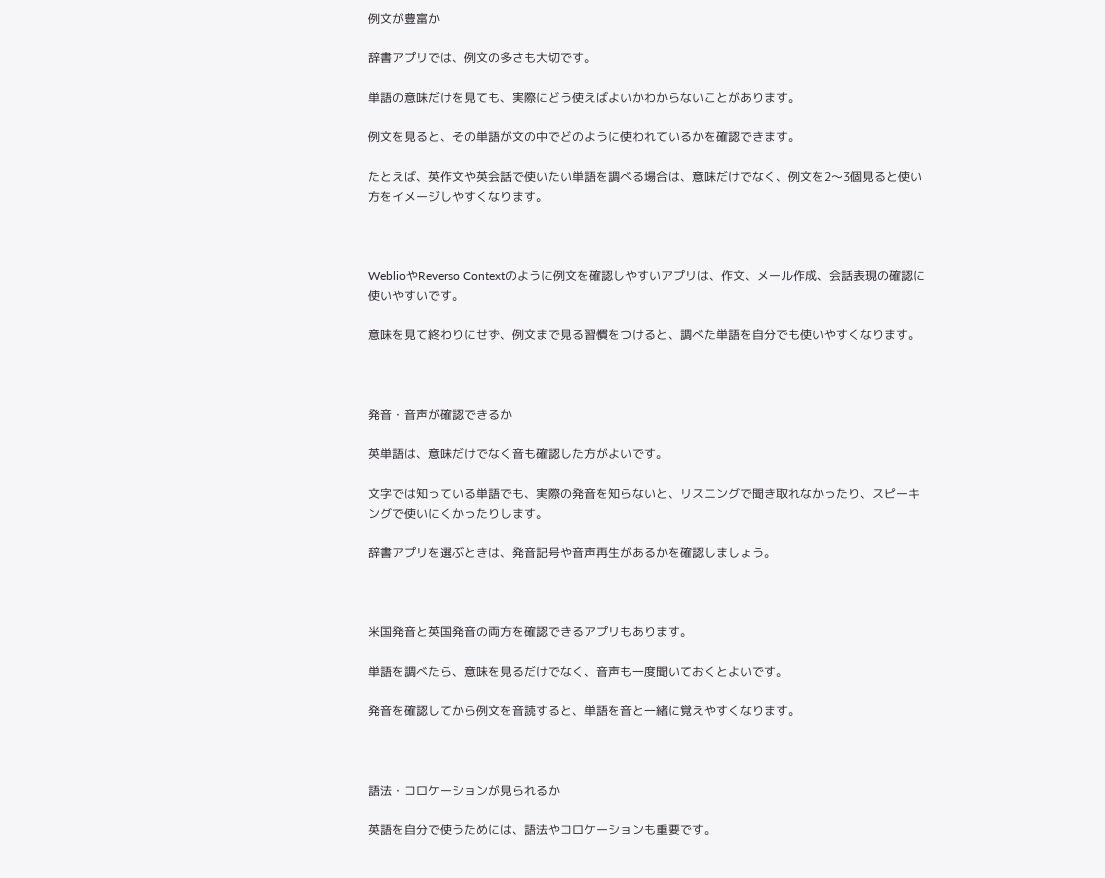例文が豊富か

辞書アプリでは、例文の多さも大切です。

単語の意味だけを見ても、実際にどう使えばよいかわからないことがあります。

例文を見ると、その単語が文の中でどのように使われているかを確認できます。

たとえば、英作文や英会話で使いたい単語を調べる場合は、意味だけでなく、例文を2〜3個見ると使い方をイメージしやすくなります。



WeblioやReverso Contextのように例文を確認しやすいアプリは、作文、メール作成、会話表現の確認に使いやすいです。

意味を見て終わりにせず、例文まで見る習慣をつけると、調べた単語を自分でも使いやすくなります。



発音・音声が確認できるか

英単語は、意味だけでなく音も確認した方がよいです。

文字では知っている単語でも、実際の発音を知らないと、リスニングで聞き取れなかったり、スピーキングで使いにくかったりします。

辞書アプリを選ぶときは、発音記号や音声再生があるかを確認しましょう。



米国発音と英国発音の両方を確認できるアプリもあります。

単語を調べたら、意味を見るだけでなく、音声も一度聞いておくとよいです。

発音を確認してから例文を音読すると、単語を音と一緒に覚えやすくなります。



語法・コロケーションが見られるか

英語を自分で使うためには、語法やコロケーションも重要です。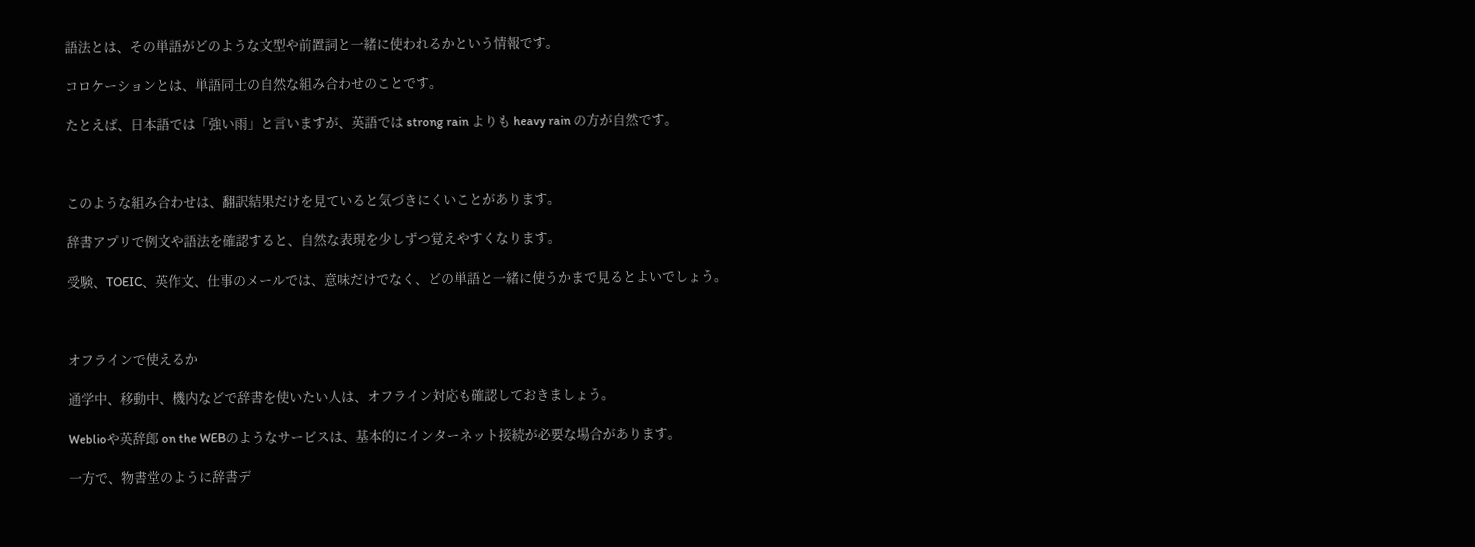語法とは、その単語がどのような文型や前置詞と一緒に使われるかという情報です。

コロケーションとは、単語同士の自然な組み合わせのことです。

たとえば、日本語では「強い雨」と言いますが、英語では strong rain よりも heavy rain の方が自然です。



このような組み合わせは、翻訳結果だけを見ていると気づきにくいことがあります。

辞書アプリで例文や語法を確認すると、自然な表現を少しずつ覚えやすくなります。

受験、TOEIC、英作文、仕事のメールでは、意味だけでなく、どの単語と一緒に使うかまで見るとよいでしょう。



オフラインで使えるか

通学中、移動中、機内などで辞書を使いたい人は、オフライン対応も確認しておきましょう。

Weblioや英辞郎 on the WEBのようなサービスは、基本的にインターネット接続が必要な場合があります。

一方で、物書堂のように辞書デ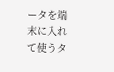ータを端末に入れて使うタ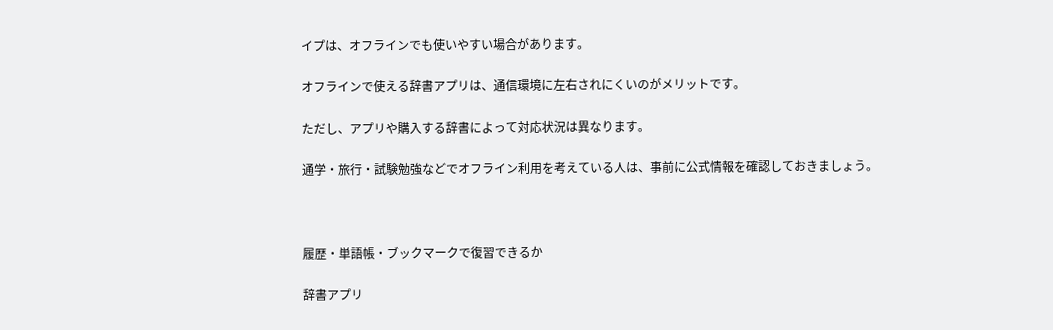イプは、オフラインでも使いやすい場合があります。

オフラインで使える辞書アプリは、通信環境に左右されにくいのがメリットです。

ただし、アプリや購入する辞書によって対応状況は異なります。

通学・旅行・試験勉強などでオフライン利用を考えている人は、事前に公式情報を確認しておきましょう。



履歴・単語帳・ブックマークで復習できるか

辞書アプリ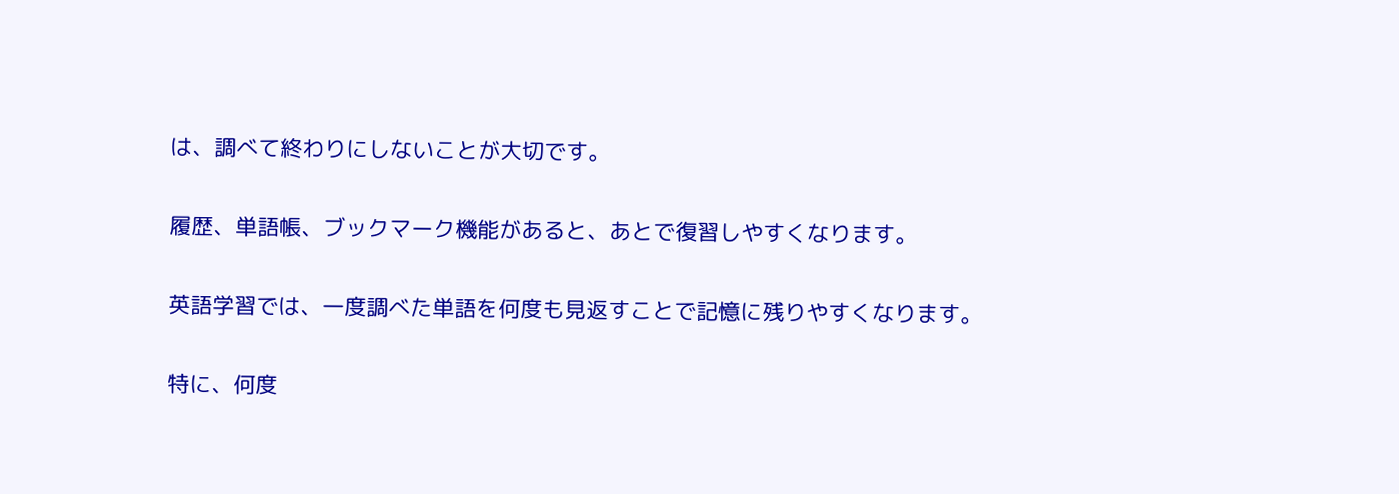は、調べて終わりにしないことが大切です。

履歴、単語帳、ブックマーク機能があると、あとで復習しやすくなります。

英語学習では、一度調べた単語を何度も見返すことで記憶に残りやすくなります。

特に、何度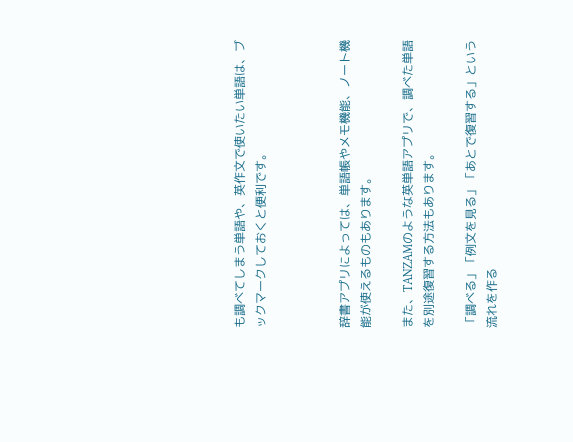も調べてしまう単語や、英作文で使いたい単語は、ブックマークしておくと便利です。



辞書アプリによっては、単語帳やメモ機能、ノート機能が使えるものもあります。

また、TANZAMのような英単語アプリで、調べた単語を別途復習する方法もあります。

「調べる」「例文を見る」「あとで復習する」という流れを作る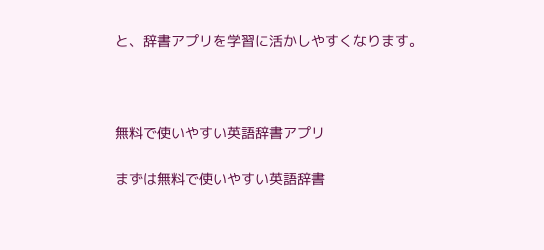と、辞書アプリを学習に活かしやすくなります。



無料で使いやすい英語辞書アプリ

まずは無料で使いやすい英語辞書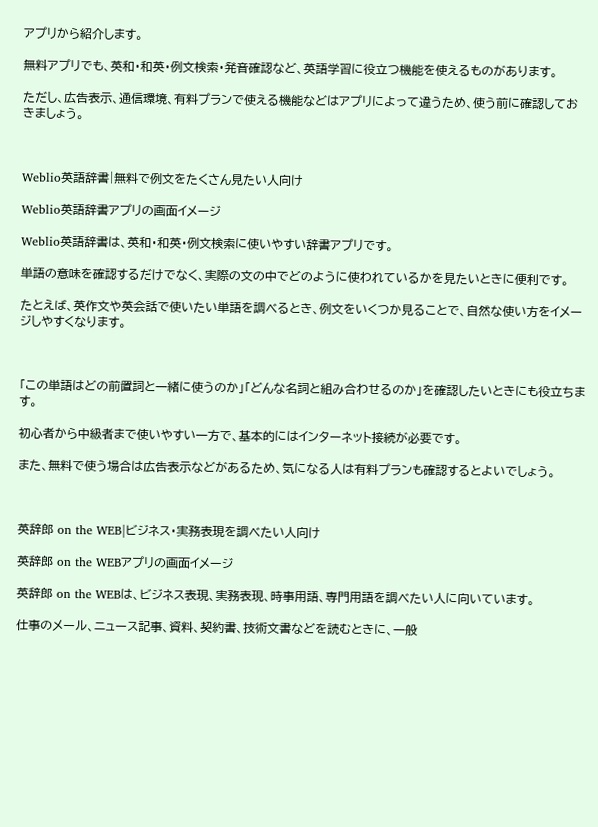アプリから紹介します。

無料アプリでも、英和・和英・例文検索・発音確認など、英語学習に役立つ機能を使えるものがあります。

ただし、広告表示、通信環境、有料プランで使える機能などはアプリによって違うため、使う前に確認しておきましょう。



Weblio英語辞書|無料で例文をたくさん見たい人向け

Weblio英語辞書アプリの画面イメージ

Weblio英語辞書は、英和・和英・例文検索に使いやすい辞書アプリです。

単語の意味を確認するだけでなく、実際の文の中でどのように使われているかを見たいときに便利です。

たとえば、英作文や英会話で使いたい単語を調べるとき、例文をいくつか見ることで、自然な使い方をイメージしやすくなります。



「この単語はどの前置詞と一緒に使うのか」「どんな名詞と組み合わせるのか」を確認したいときにも役立ちます。

初心者から中級者まで使いやすい一方で、基本的にはインターネット接続が必要です。

また、無料で使う場合は広告表示などがあるため、気になる人は有料プランも確認するとよいでしょう。



英辞郎 on the WEB|ビジネス・実務表現を調べたい人向け

英辞郎 on the WEBアプリの画面イメージ

英辞郎 on the WEBは、ビジネス表現、実務表現、時事用語、専門用語を調べたい人に向いています。

仕事のメール、ニュース記事、資料、契約書、技術文書などを読むときに、一般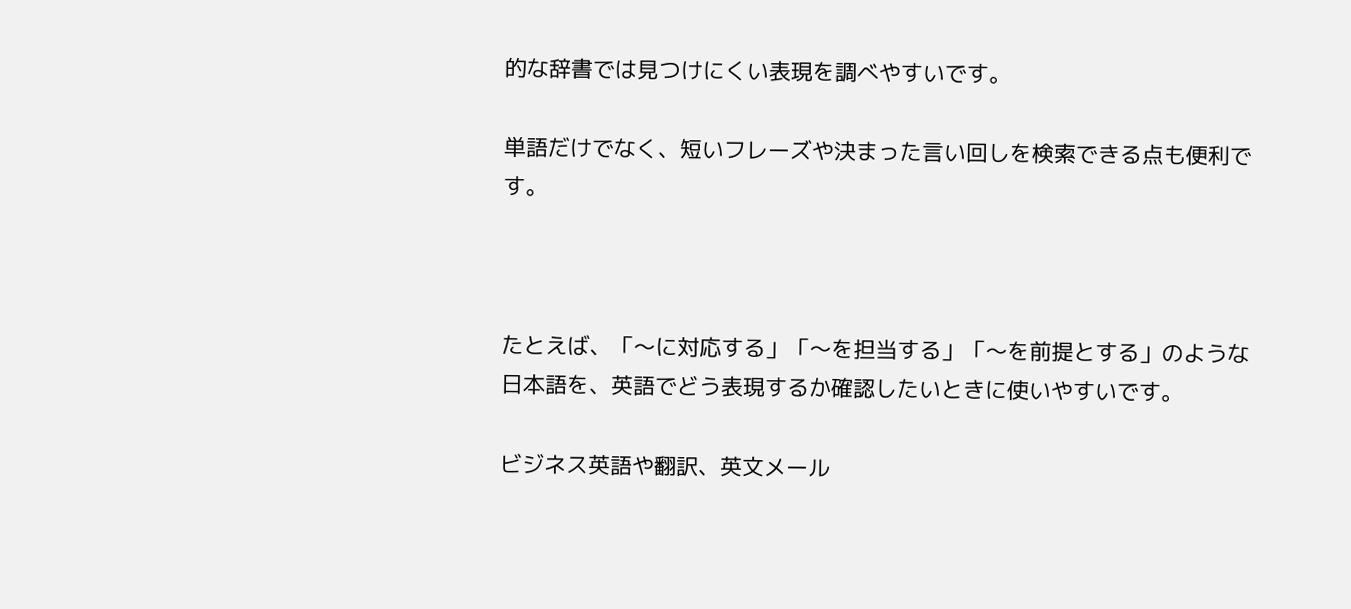的な辞書では見つけにくい表現を調べやすいです。

単語だけでなく、短いフレーズや決まった言い回しを検索できる点も便利です。



たとえば、「〜に対応する」「〜を担当する」「〜を前提とする」のような日本語を、英語でどう表現するか確認したいときに使いやすいです。

ビジネス英語や翻訳、英文メール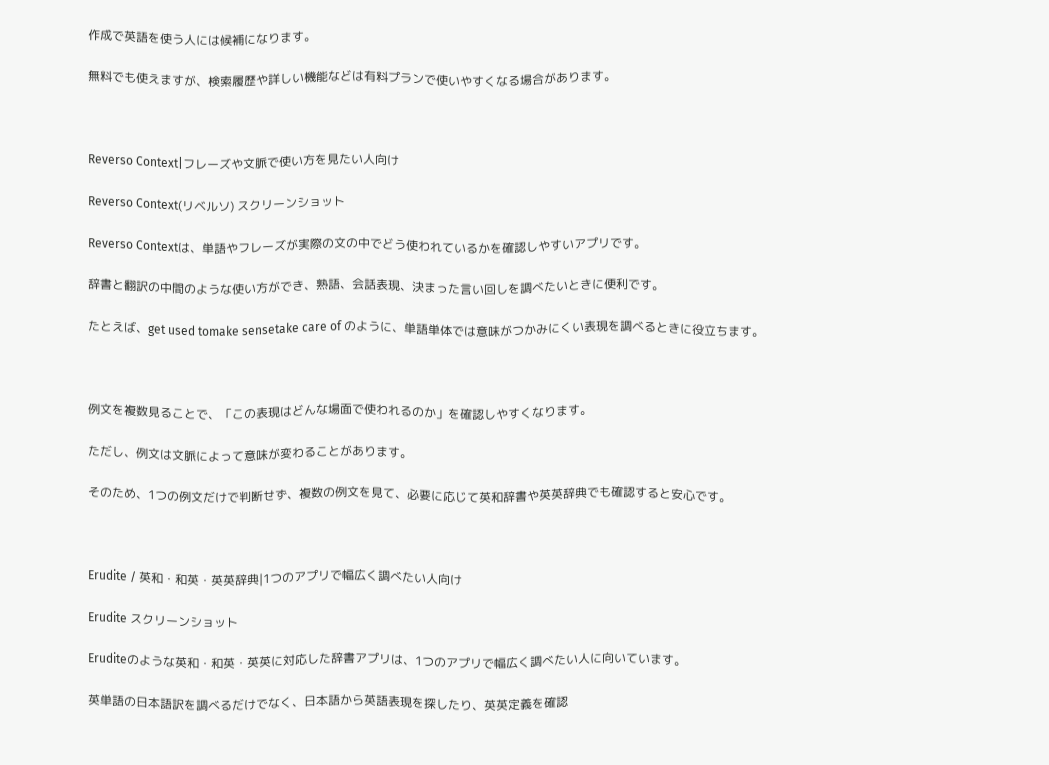作成で英語を使う人には候補になります。

無料でも使えますが、検索履歴や詳しい機能などは有料プランで使いやすくなる場合があります。



Reverso Context|フレーズや文脈で使い方を見たい人向け

Reverso Context(リベルソ) スクリーンショット

Reverso Contextは、単語やフレーズが実際の文の中でどう使われているかを確認しやすいアプリです。

辞書と翻訳の中間のような使い方ができ、熟語、会話表現、決まった言い回しを調べたいときに便利です。

たとえば、get used tomake sensetake care of のように、単語単体では意味がつかみにくい表現を調べるときに役立ちます。



例文を複数見ることで、「この表現はどんな場面で使われるのか」を確認しやすくなります。

ただし、例文は文脈によって意味が変わることがあります。

そのため、1つの例文だけで判断せず、複数の例文を見て、必要に応じて英和辞書や英英辞典でも確認すると安心です。



Erudite / 英和・和英・英英辞典|1つのアプリで幅広く調べたい人向け

Erudite スクリーンショット

Eruditeのような英和・和英・英英に対応した辞書アプリは、1つのアプリで幅広く調べたい人に向いています。

英単語の日本語訳を調べるだけでなく、日本語から英語表現を探したり、英英定義を確認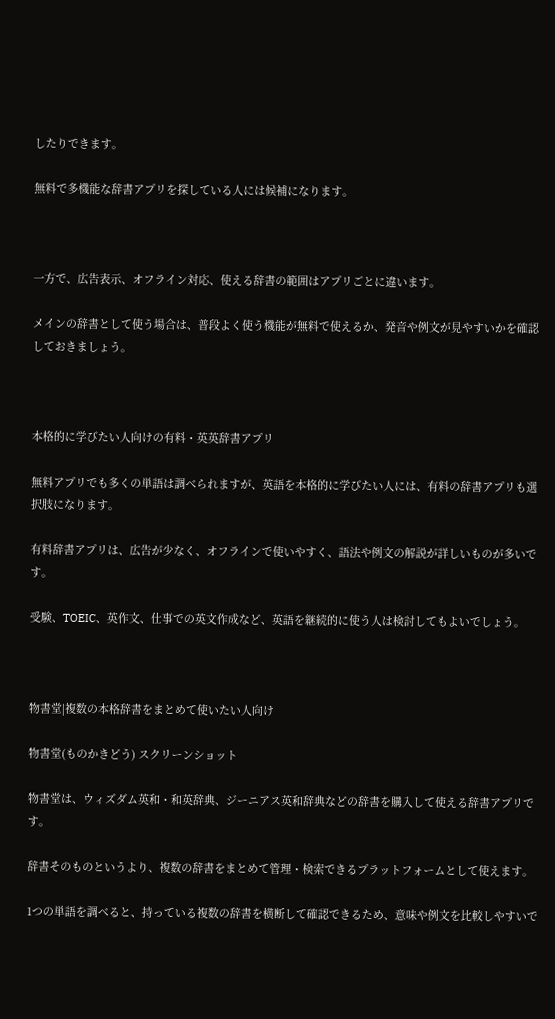したりできます。

無料で多機能な辞書アプリを探している人には候補になります。



一方で、広告表示、オフライン対応、使える辞書の範囲はアプリごとに違います。

メインの辞書として使う場合は、普段よく使う機能が無料で使えるか、発音や例文が見やすいかを確認しておきましょう。



本格的に学びたい人向けの有料・英英辞書アプリ

無料アプリでも多くの単語は調べられますが、英語を本格的に学びたい人には、有料の辞書アプリも選択肢になります。

有料辞書アプリは、広告が少なく、オフラインで使いやすく、語法や例文の解説が詳しいものが多いです。

受験、TOEIC、英作文、仕事での英文作成など、英語を継続的に使う人は検討してもよいでしょう。



物書堂|複数の本格辞書をまとめて使いたい人向け

物書堂(ものかきどう) スクリーンショット

物書堂は、ウィズダム英和・和英辞典、ジーニアス英和辞典などの辞書を購入して使える辞書アプリです。

辞書そのものというより、複数の辞書をまとめて管理・検索できるプラットフォームとして使えます。

1つの単語を調べると、持っている複数の辞書を横断して確認できるため、意味や例文を比較しやすいで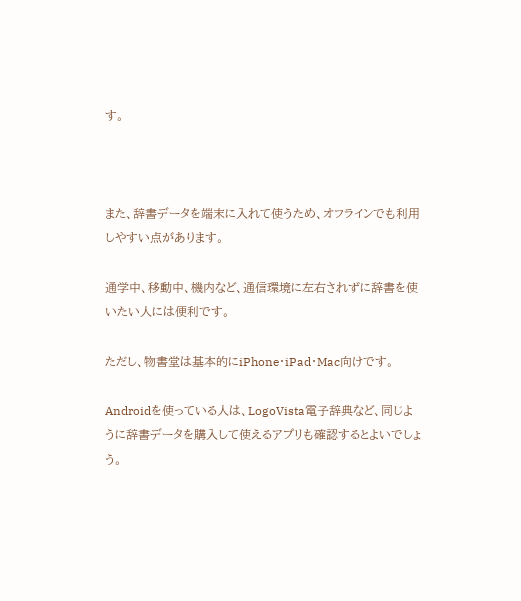す。



また、辞書データを端末に入れて使うため、オフラインでも利用しやすい点があります。

通学中、移動中、機内など、通信環境に左右されずに辞書を使いたい人には便利です。

ただし、物書堂は基本的にiPhone・iPad・Mac向けです。

Androidを使っている人は、LogoVista電子辞典など、同じように辞書データを購入して使えるアプリも確認するとよいでしょう。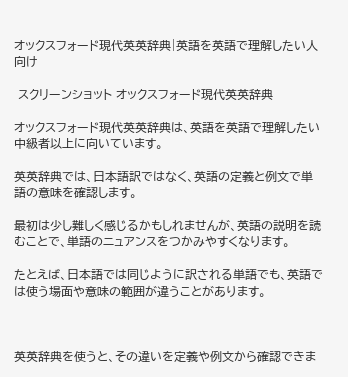オックスフォード現代英英辞典|英語を英語で理解したい人向け

 スクリーンショット オックスフォード現代英英辞典

オックスフォード現代英英辞典は、英語を英語で理解したい中級者以上に向いています。

英英辞典では、日本語訳ではなく、英語の定義と例文で単語の意味を確認します。

最初は少し難しく感じるかもしれませんが、英語の説明を読むことで、単語のニュアンスをつかみやすくなります。

たとえば、日本語では同じように訳される単語でも、英語では使う場面や意味の範囲が違うことがあります。



英英辞典を使うと、その違いを定義や例文から確認できま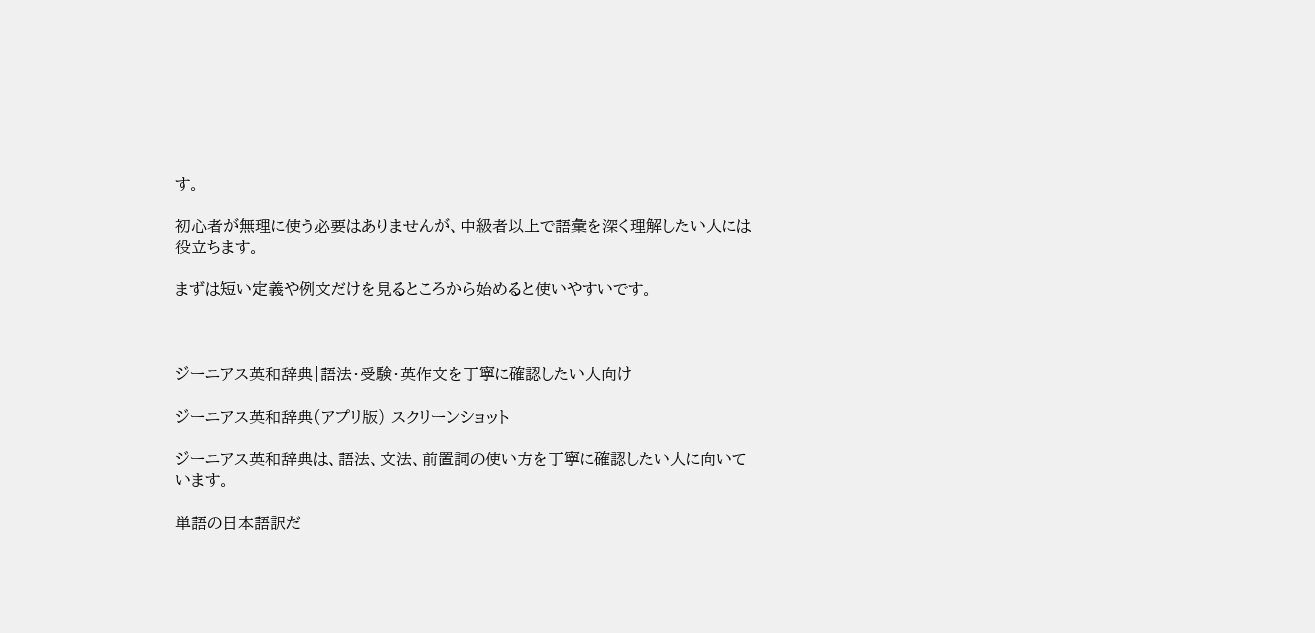す。

初心者が無理に使う必要はありませんが、中級者以上で語彙を深く理解したい人には役立ちます。

まずは短い定義や例文だけを見るところから始めると使いやすいです。



ジーニアス英和辞典|語法・受験・英作文を丁寧に確認したい人向け

ジーニアス英和辞典(アプリ版) スクリーンショット

ジーニアス英和辞典は、語法、文法、前置詞の使い方を丁寧に確認したい人に向いています。

単語の日本語訳だ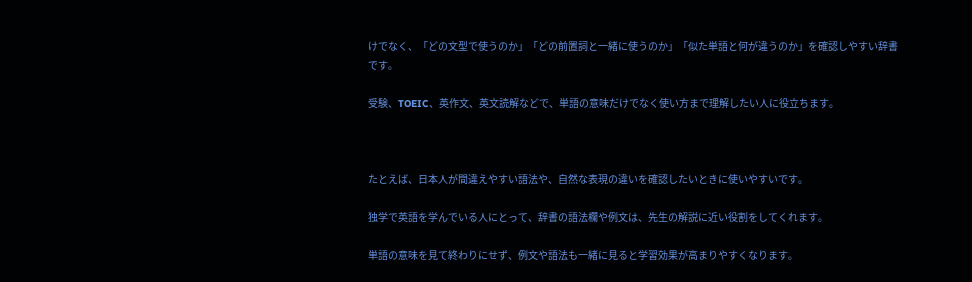けでなく、「どの文型で使うのか」「どの前置詞と一緒に使うのか」「似た単語と何が違うのか」を確認しやすい辞書です。

受験、TOEIC、英作文、英文読解などで、単語の意味だけでなく使い方まで理解したい人に役立ちます。



たとえば、日本人が間違えやすい語法や、自然な表現の違いを確認したいときに使いやすいです。

独学で英語を学んでいる人にとって、辞書の語法欄や例文は、先生の解説に近い役割をしてくれます。

単語の意味を見て終わりにせず、例文や語法も一緒に見ると学習効果が高まりやすくなります。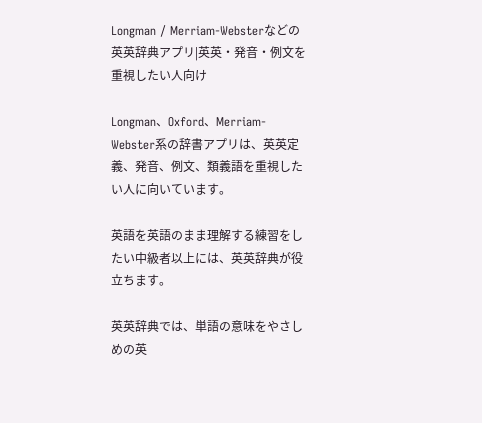Longman / Merriam-Websterなどの英英辞典アプリ|英英・発音・例文を重視したい人向け

Longman、Oxford、Merriam-Webster系の辞書アプリは、英英定義、発音、例文、類義語を重視したい人に向いています。

英語を英語のまま理解する練習をしたい中級者以上には、英英辞典が役立ちます。

英英辞典では、単語の意味をやさしめの英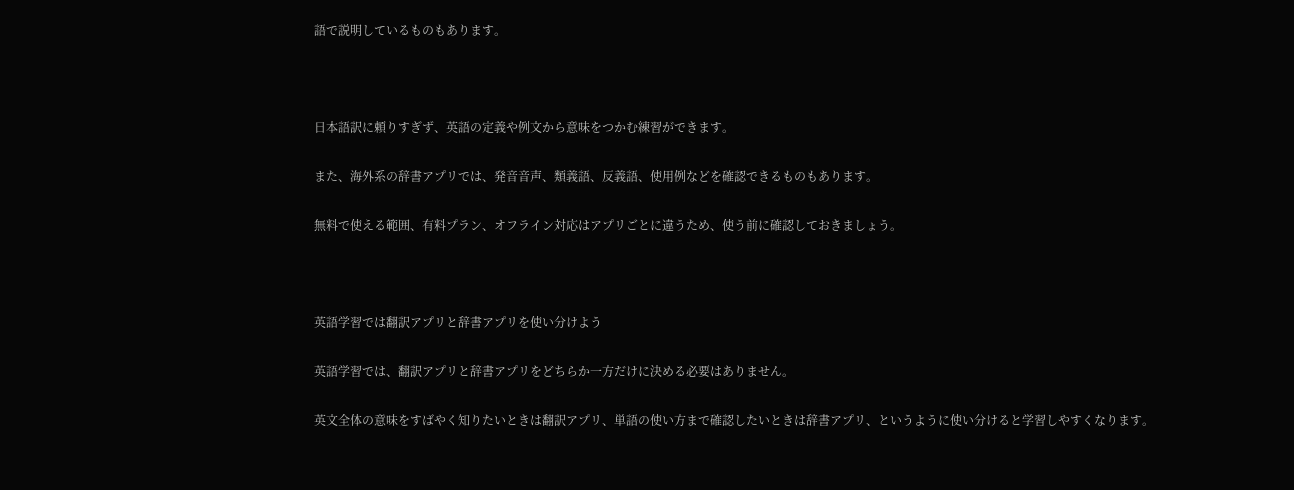語で説明しているものもあります。



日本語訳に頼りすぎず、英語の定義や例文から意味をつかむ練習ができます。

また、海外系の辞書アプリでは、発音音声、類義語、反義語、使用例などを確認できるものもあります。

無料で使える範囲、有料プラン、オフライン対応はアプリごとに違うため、使う前に確認しておきましょう。



英語学習では翻訳アプリと辞書アプリを使い分けよう

英語学習では、翻訳アプリと辞書アプリをどちらか一方だけに決める必要はありません。

英文全体の意味をすばやく知りたいときは翻訳アプリ、単語の使い方まで確認したいときは辞書アプリ、というように使い分けると学習しやすくなります。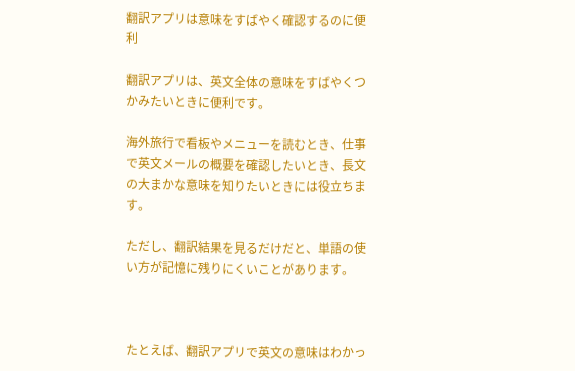翻訳アプリは意味をすばやく確認するのに便利

翻訳アプリは、英文全体の意味をすばやくつかみたいときに便利です。

海外旅行で看板やメニューを読むとき、仕事で英文メールの概要を確認したいとき、長文の大まかな意味を知りたいときには役立ちます。

ただし、翻訳結果を見るだけだと、単語の使い方が記憶に残りにくいことがあります。



たとえば、翻訳アプリで英文の意味はわかっ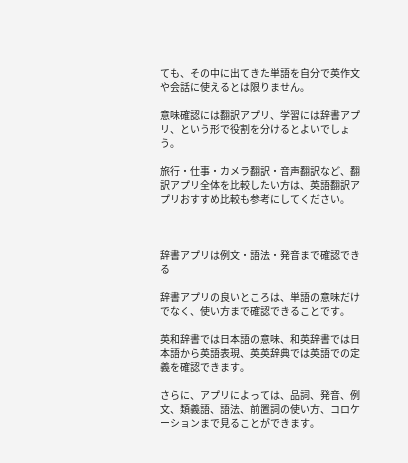ても、その中に出てきた単語を自分で英作文や会話に使えるとは限りません。

意味確認には翻訳アプリ、学習には辞書アプリ、という形で役割を分けるとよいでしょう。

旅行・仕事・カメラ翻訳・音声翻訳など、翻訳アプリ全体を比較したい方は、英語翻訳アプリおすすめ比較も参考にしてください。



辞書アプリは例文・語法・発音まで確認できる

辞書アプリの良いところは、単語の意味だけでなく、使い方まで確認できることです。

英和辞書では日本語の意味、和英辞書では日本語から英語表現、英英辞典では英語での定義を確認できます。

さらに、アプリによっては、品詞、発音、例文、類義語、語法、前置詞の使い方、コロケーションまで見ることができます。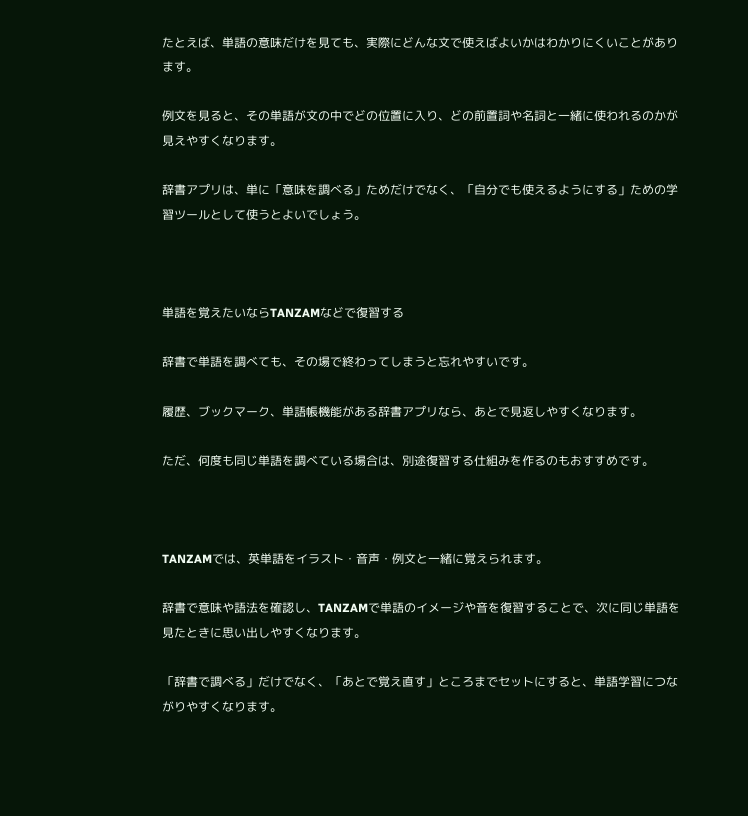たとえば、単語の意味だけを見ても、実際にどんな文で使えばよいかはわかりにくいことがあります。

例文を見ると、その単語が文の中でどの位置に入り、どの前置詞や名詞と一緒に使われるのかが見えやすくなります。

辞書アプリは、単に「意味を調べる」ためだけでなく、「自分でも使えるようにする」ための学習ツールとして使うとよいでしょう。



単語を覚えたいならTANZAMなどで復習する

辞書で単語を調べても、その場で終わってしまうと忘れやすいです。

履歴、ブックマーク、単語帳機能がある辞書アプリなら、あとで見返しやすくなります。

ただ、何度も同じ単語を調べている場合は、別途復習する仕組みを作るのもおすすめです。



TANZAMでは、英単語をイラスト・音声・例文と一緒に覚えられます。

辞書で意味や語法を確認し、TANZAMで単語のイメージや音を復習することで、次に同じ単語を見たときに思い出しやすくなります。

「辞書で調べる」だけでなく、「あとで覚え直す」ところまでセットにすると、単語学習につながりやすくなります。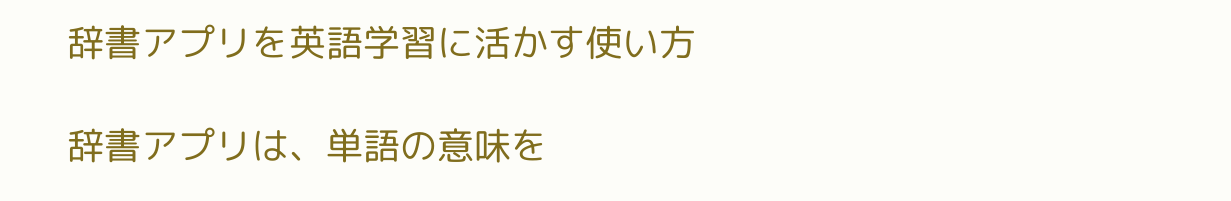辞書アプリを英語学習に活かす使い方

辞書アプリは、単語の意味を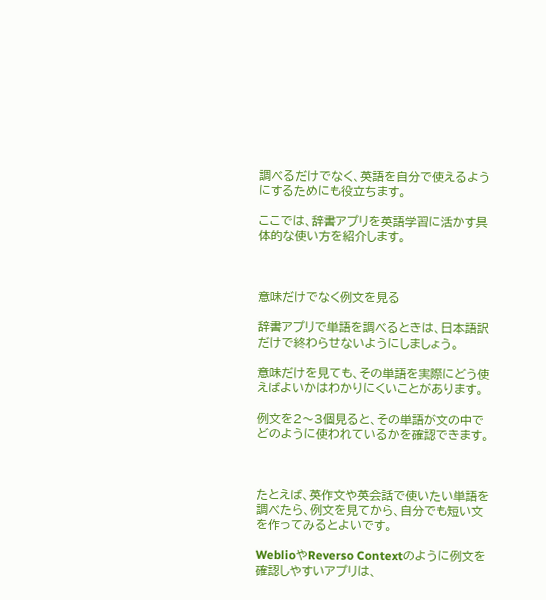調べるだけでなく、英語を自分で使えるようにするためにも役立ちます。

ここでは、辞書アプリを英語学習に活かす具体的な使い方を紹介します。



意味だけでなく例文を見る

辞書アプリで単語を調べるときは、日本語訳だけで終わらせないようにしましょう。

意味だけを見ても、その単語を実際にどう使えばよいかはわかりにくいことがあります。

例文を2〜3個見ると、その単語が文の中でどのように使われているかを確認できます。



たとえば、英作文や英会話で使いたい単語を調べたら、例文を見てから、自分でも短い文を作ってみるとよいです。

WeblioやReverso Contextのように例文を確認しやすいアプリは、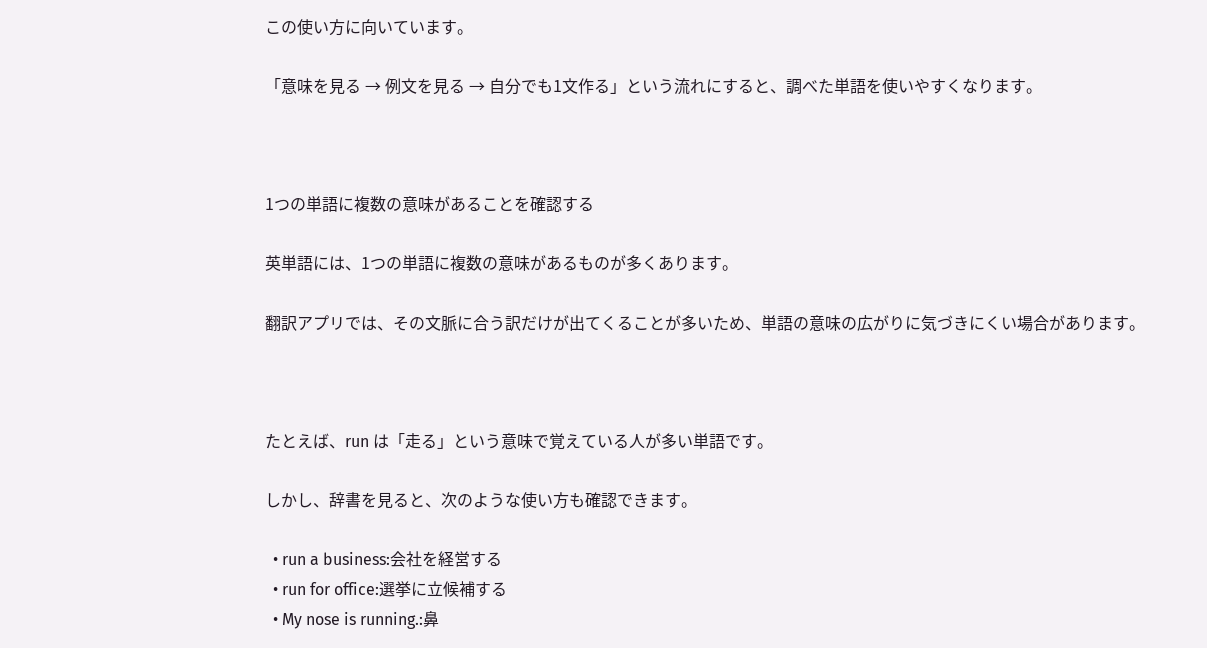この使い方に向いています。

「意味を見る → 例文を見る → 自分でも1文作る」という流れにすると、調べた単語を使いやすくなります。



1つの単語に複数の意味があることを確認する

英単語には、1つの単語に複数の意味があるものが多くあります。

翻訳アプリでは、その文脈に合う訳だけが出てくることが多いため、単語の意味の広がりに気づきにくい場合があります。



たとえば、run は「走る」という意味で覚えている人が多い単語です。

しかし、辞書を見ると、次のような使い方も確認できます。

  • run a business:会社を経営する
  • run for office:選挙に立候補する
  • My nose is running.:鼻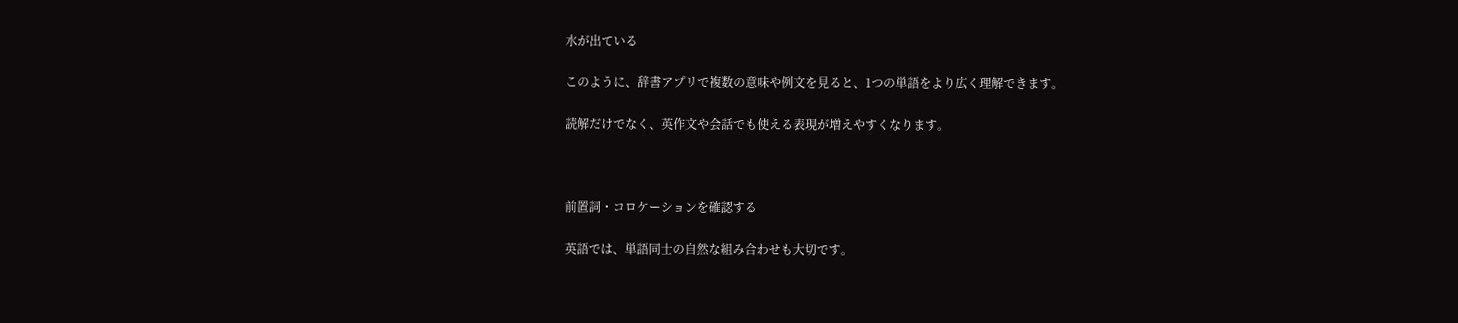水が出ている

このように、辞書アプリで複数の意味や例文を見ると、1つの単語をより広く理解できます。

読解だけでなく、英作文や会話でも使える表現が増えやすくなります。



前置詞・コロケーションを確認する

英語では、単語同士の自然な組み合わせも大切です。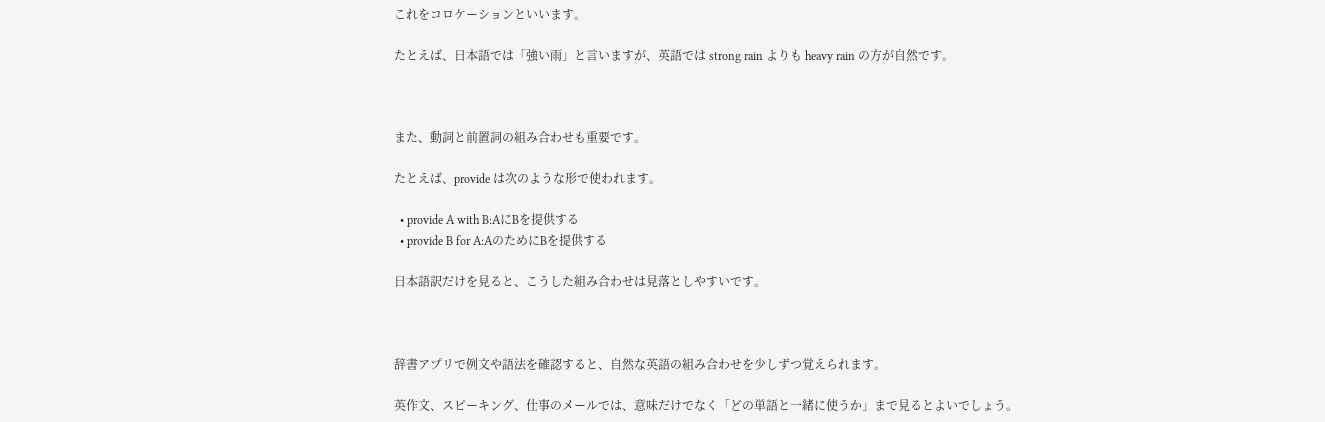これをコロケーションといいます。

たとえば、日本語では「強い雨」と言いますが、英語では strong rain よりも heavy rain の方が自然です。



また、動詞と前置詞の組み合わせも重要です。

たとえば、provide は次のような形で使われます。

  • provide A with B:AにBを提供する
  • provide B for A:AのためにBを提供する

日本語訳だけを見ると、こうした組み合わせは見落としやすいです。



辞書アプリで例文や語法を確認すると、自然な英語の組み合わせを少しずつ覚えられます。

英作文、スピーキング、仕事のメールでは、意味だけでなく「どの単語と一緒に使うか」まで見るとよいでしょう。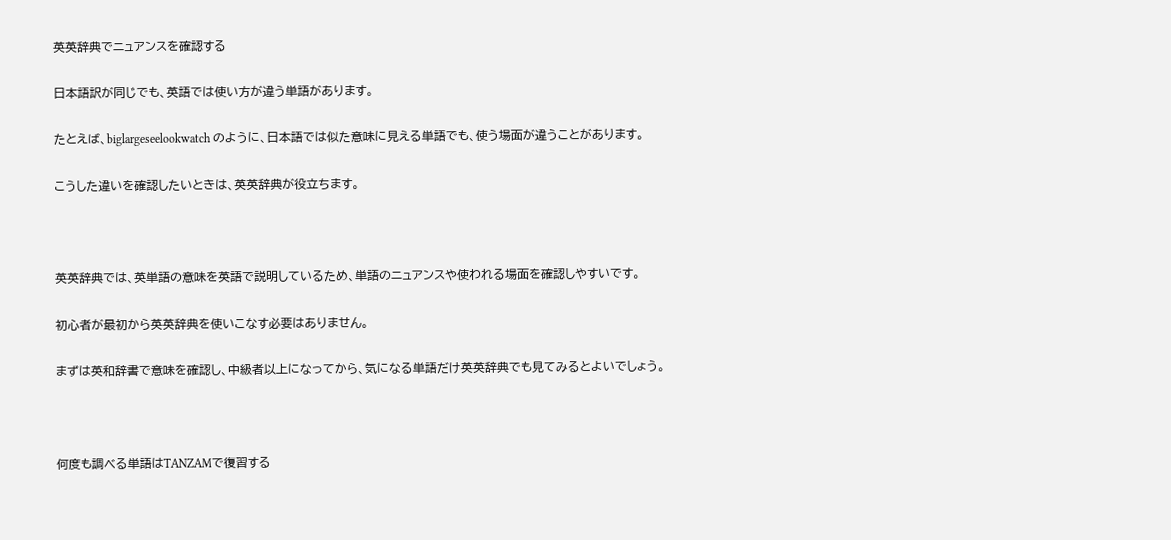英英辞典でニュアンスを確認する

日本語訳が同じでも、英語では使い方が違う単語があります。

たとえば、biglargeseelookwatch のように、日本語では似た意味に見える単語でも、使う場面が違うことがあります。

こうした違いを確認したいときは、英英辞典が役立ちます。



英英辞典では、英単語の意味を英語で説明しているため、単語のニュアンスや使われる場面を確認しやすいです。

初心者が最初から英英辞典を使いこなす必要はありません。

まずは英和辞書で意味を確認し、中級者以上になってから、気になる単語だけ英英辞典でも見てみるとよいでしょう。



何度も調べる単語はTANZAMで復習する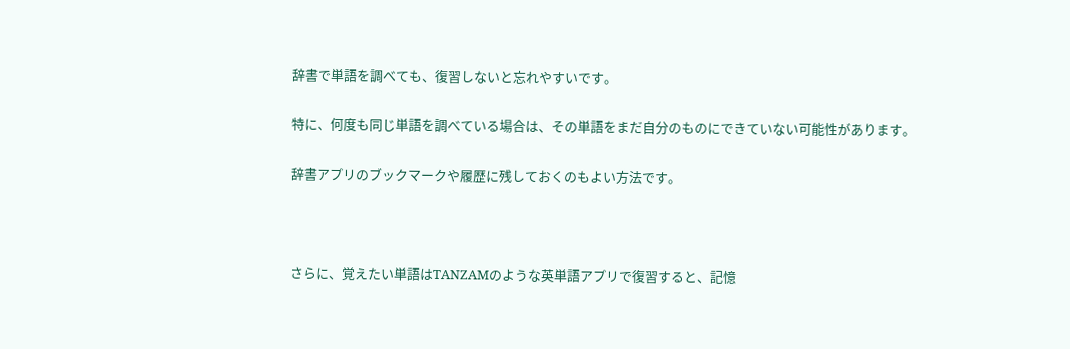辞書で単語を調べても、復習しないと忘れやすいです。

特に、何度も同じ単語を調べている場合は、その単語をまだ自分のものにできていない可能性があります。

辞書アプリのブックマークや履歴に残しておくのもよい方法です。



さらに、覚えたい単語はTANZAMのような英単語アプリで復習すると、記憶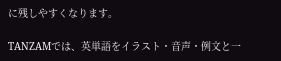に残しやすくなります。

TANZAMでは、英単語をイラスト・音声・例文と一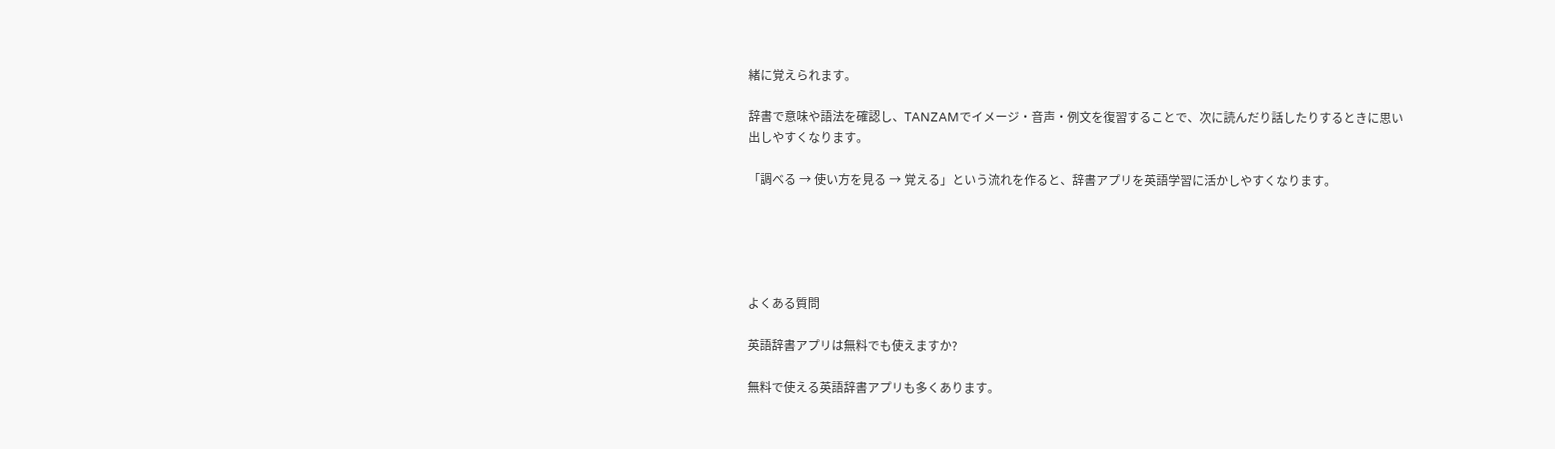緒に覚えられます。

辞書で意味や語法を確認し、TANZAMでイメージ・音声・例文を復習することで、次に読んだり話したりするときに思い出しやすくなります。

「調べる → 使い方を見る → 覚える」という流れを作ると、辞書アプリを英語学習に活かしやすくなります。





よくある質問

英語辞書アプリは無料でも使えますか?

無料で使える英語辞書アプリも多くあります。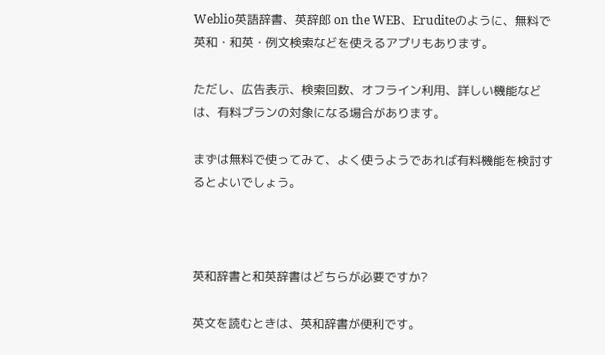Weblio英語辞書、英辞郎 on the WEB、Eruditeのように、無料で英和・和英・例文検索などを使えるアプリもあります。

ただし、広告表示、検索回数、オフライン利用、詳しい機能などは、有料プランの対象になる場合があります。

まずは無料で使ってみて、よく使うようであれば有料機能を検討するとよいでしょう。



英和辞書と和英辞書はどちらが必要ですか?

英文を読むときは、英和辞書が便利です。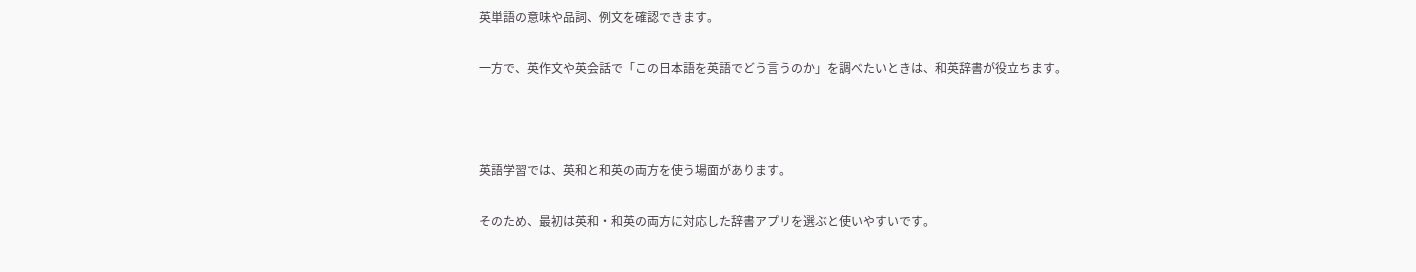英単語の意味や品詞、例文を確認できます。

一方で、英作文や英会話で「この日本語を英語でどう言うのか」を調べたいときは、和英辞書が役立ちます。



英語学習では、英和と和英の両方を使う場面があります。

そのため、最初は英和・和英の両方に対応した辞書アプリを選ぶと使いやすいです。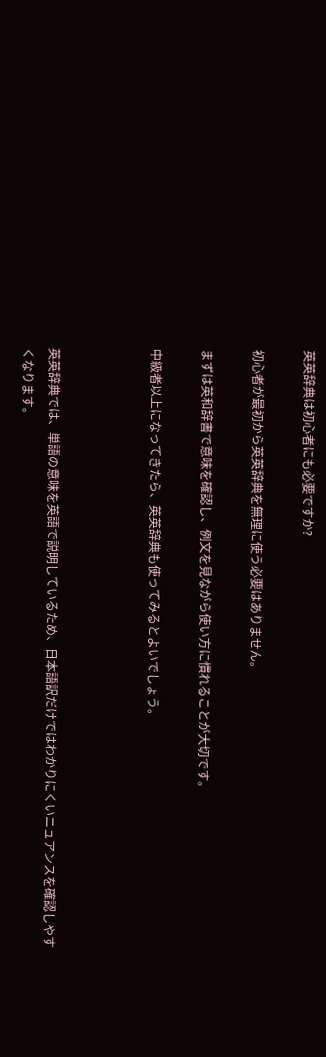英英辞典は初心者にも必要ですか?

初心者が最初から英英辞典を無理に使う必要はありません。

まずは英和辞書で意味を確認し、例文を見ながら使い方に慣れることが大切です。

中級者以上になってきたら、英英辞典も使ってみるとよいでしょう。



英英辞典では、単語の意味を英語で説明しているため、日本語訳だけではわかりにくいニュアンスを確認しやすくなります。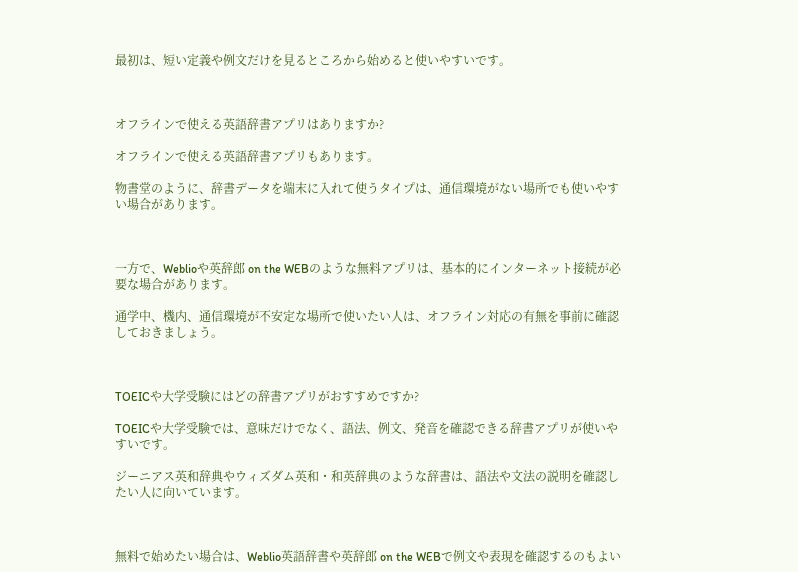最初は、短い定義や例文だけを見るところから始めると使いやすいです。



オフラインで使える英語辞書アプリはありますか?

オフラインで使える英語辞書アプリもあります。

物書堂のように、辞書データを端末に入れて使うタイプは、通信環境がない場所でも使いやすい場合があります。



一方で、Weblioや英辞郎 on the WEBのような無料アプリは、基本的にインターネット接続が必要な場合があります。

通学中、機内、通信環境が不安定な場所で使いたい人は、オフライン対応の有無を事前に確認しておきましょう。



TOEICや大学受験にはどの辞書アプリがおすすめですか?

TOEICや大学受験では、意味だけでなく、語法、例文、発音を確認できる辞書アプリが使いやすいです。

ジーニアス英和辞典やウィズダム英和・和英辞典のような辞書は、語法や文法の説明を確認したい人に向いています。



無料で始めたい場合は、Weblio英語辞書や英辞郎 on the WEBで例文や表現を確認するのもよい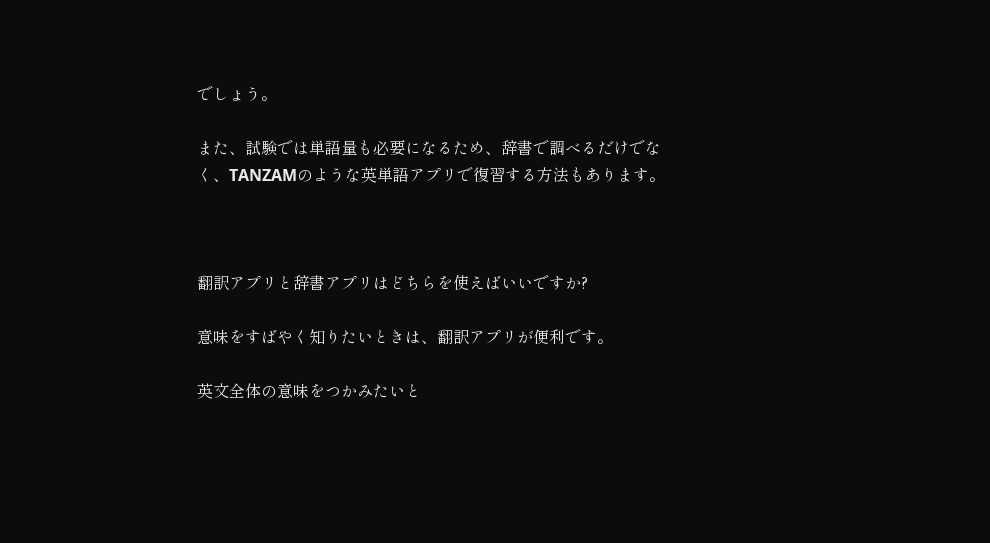でしょう。

また、試験では単語量も必要になるため、辞書で調べるだけでなく、TANZAMのような英単語アプリで復習する方法もあります。



翻訳アプリと辞書アプリはどちらを使えばいいですか?

意味をすばやく知りたいときは、翻訳アプリが便利です。

英文全体の意味をつかみたいと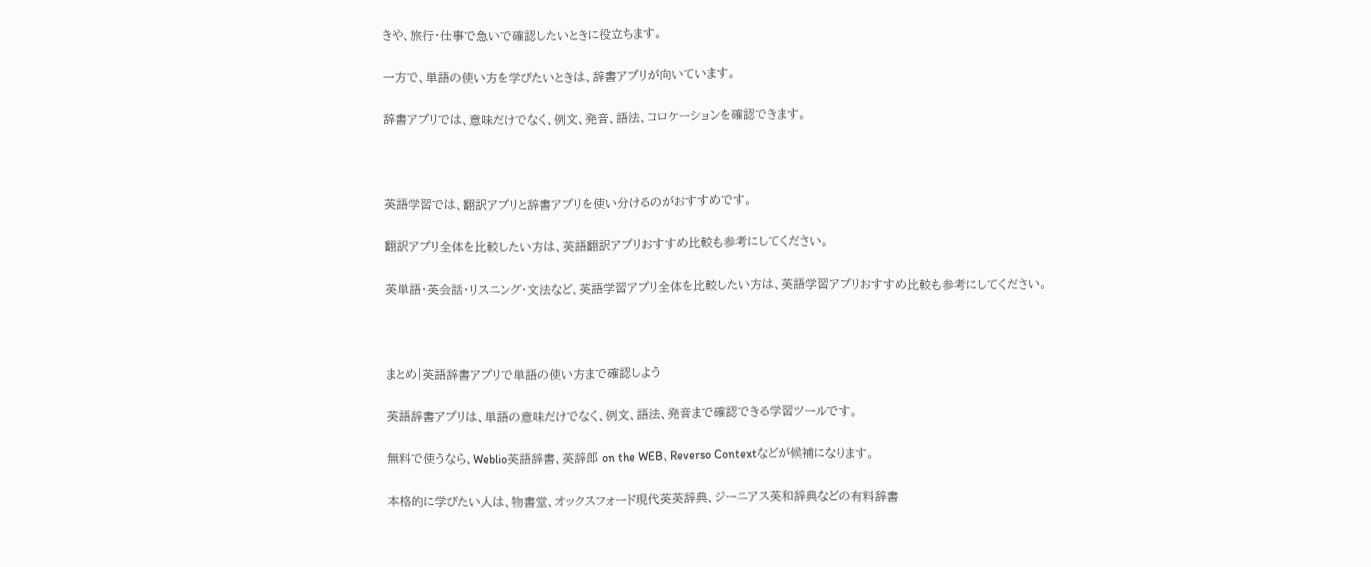きや、旅行・仕事で急いで確認したいときに役立ちます。

一方で、単語の使い方を学びたいときは、辞書アプリが向いています。

辞書アプリでは、意味だけでなく、例文、発音、語法、コロケーションを確認できます。



英語学習では、翻訳アプリと辞書アプリを使い分けるのがおすすめです。

翻訳アプリ全体を比較したい方は、英語翻訳アプリおすすめ比較も参考にしてください。

英単語・英会話・リスニング・文法など、英語学習アプリ全体を比較したい方は、英語学習アプリおすすめ比較も参考にしてください。



まとめ|英語辞書アプリで単語の使い方まで確認しよう

英語辞書アプリは、単語の意味だけでなく、例文、語法、発音まで確認できる学習ツールです。

無料で使うなら、Weblio英語辞書、英辞郎 on the WEB、Reverso Contextなどが候補になります。

本格的に学びたい人は、物書堂、オックスフォード現代英英辞典、ジーニアス英和辞典などの有料辞書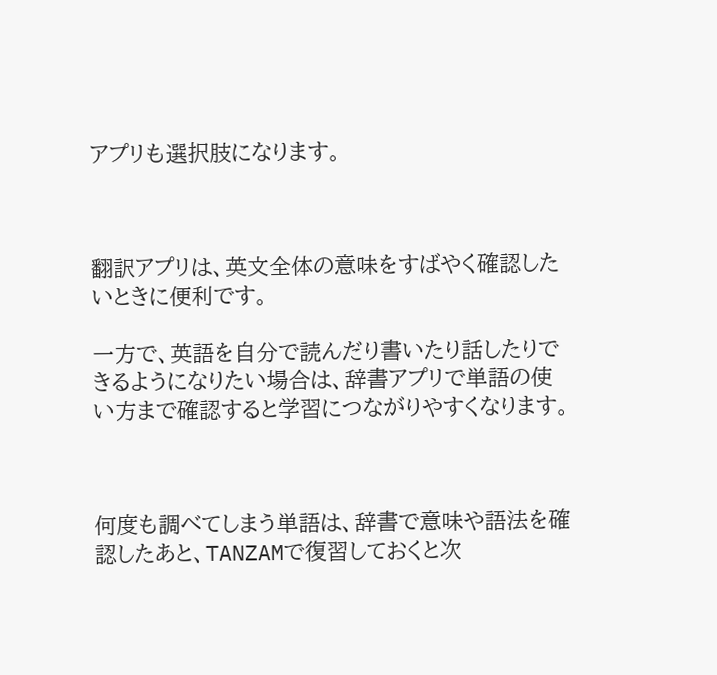アプリも選択肢になります。



翻訳アプリは、英文全体の意味をすばやく確認したいときに便利です。

一方で、英語を自分で読んだり書いたり話したりできるようになりたい場合は、辞書アプリで単語の使い方まで確認すると学習につながりやすくなります。



何度も調べてしまう単語は、辞書で意味や語法を確認したあと、TANZAMで復習しておくと次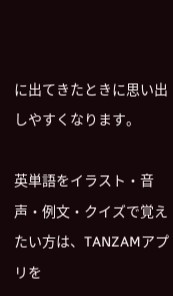に出てきたときに思い出しやすくなります。

英単語をイラスト・音声・例文・クイズで覚えたい方は、TANZAMアプリを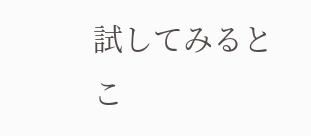試してみるとこ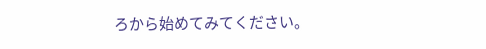ろから始めてみてください。